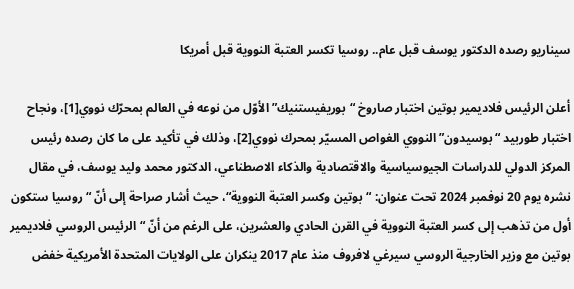سيناريو رصده الدكتور يوسف قبل عام.. روسيا تكسر العتبة النووية قبل أمريكا

أعلن الرئيس فلاديمير بوتين اختبار صاروخ “بوريفيستنيك” الأوّل من نوعه في العالم بمحرّك نووي[1]، ونجاح اختبار طوربيد “بوسيدون” النووي الغواص المسيّر بمحرك نووي[2]، وذلك في تأكيد على ما كان رصده رئيس المركز الدولي للدراسات الجيوسياسية والاقتصادية والذكاء الاصطناعي، الدكتور محمد وليد يوسف، في مقال نشره يوم 20 نوفمبر 2024 تحت عنوان: “بوتين وكسر العتبة النووية“، حيث أشار صراحة إلى أنّ “روسيا ستكون أول من تذهب إلى كسر العتبة النووية في القرن الحادي والعشرين، على الرغم من أنّ “الرئيس الروسي فلاديمير بوتين مع وزير الخارجية الروسي سيرغي لافروف منذ عام 2017 ينكران على الولايات المتحدة الأمريكية خفض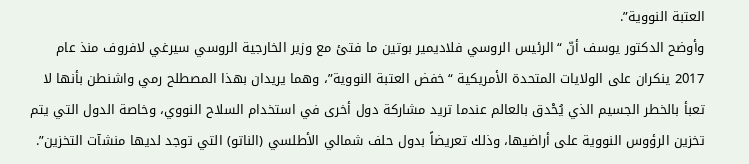العتبة النووية”.
وأوضح الدكتور يوسف أنّ “الرئيس الروسي فلاديمير بوتين ما فتئ مع وزير الخارجية الروسي سيرغي لافروف منذ عام 2017 ينكران على الولايات المتحدة الأمريكية “خفض العتبة النووية”، وهما يريدان بهذا المصطلح رمي واشنطن بأنها لا تعبأ بالخطر الجسيم الذي يُحْدق بالعالم عندما تريد مشاركة دول أخرى في استخدام السلاح النووي، وخاصة الدول التي يتم تخزين الرؤوس النووية على أراضيها، وذلك تعريضاً بدول حلف شمالي الأطلسي (الناتو) التي توجد لديها منشآت التخزين”.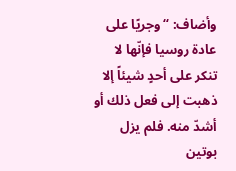وأضاف: “وجريًا على عادة روسيا فإنّها لا تنكر على أحدٍ شيئاً إلا ذهبت إلى فعل ذلك أو أشدّ منه. فلم يزل بوتين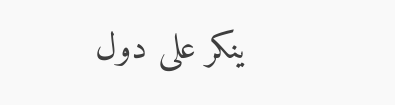ينكر على دول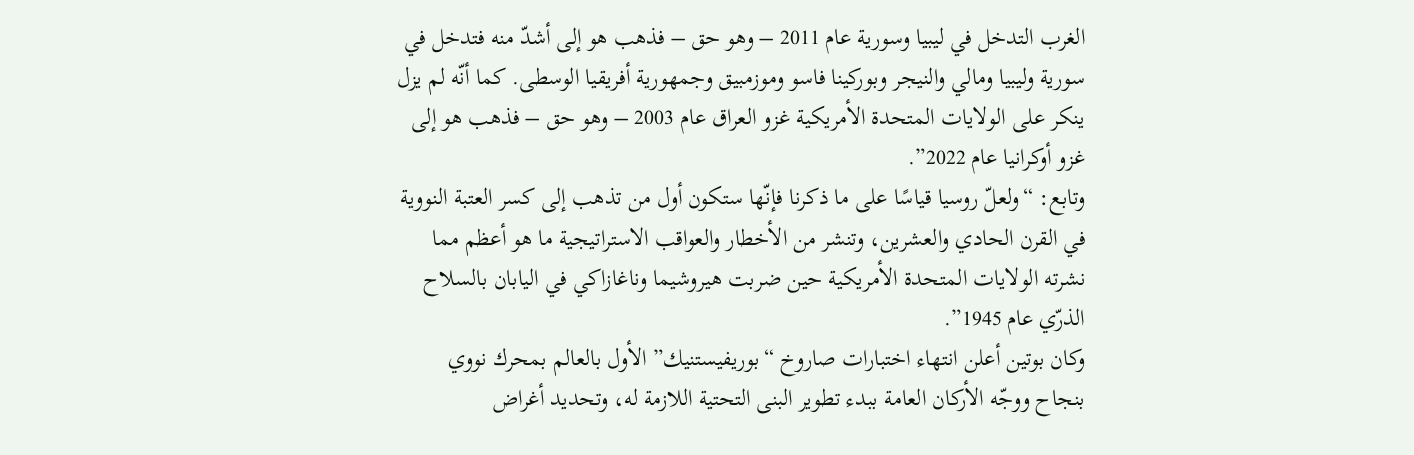الغرب التدخل في ليبيا وسورية عام 2011 – وهو حق – فذهب هو إلى أشدّ منه فتدخل في سورية وليبيا ومالي والنيجر وبوركينا فاسو وموزمبيق وجمهورية أفريقيا الوسطى. كما أنّه لم يزل ينكر على الولايات المتحدة الأمريكية غزو العراق عام 2003 – وهو حق – فذهب هو إلى غزو أوكرانيا عام 2022”.
وتابع: “ولعلّ روسيا قياسًا على ما ذكرنا فإنّها ستكون أول من تذهب إلى كسر العتبة النووية في القرن الحادي والعشرين، وتنشر من الأخطار والعواقب الاستراتيجية ما هو أعظم مما نشرته الولايات المتحدة الأمريكية حين ضربت هيروشيما وناغازاكي في اليابان بالسلاح الذرّي عام 1945”.
وكان بوتين أعلن انتهاء اختبارات صاروخ “بوريفيستنيك” الأول بالعالم بمحرك نووي بنجاح ووجّه الأركان العامة ببدء تطوير البنى التحتية اللازمة له، وتحديد أغراض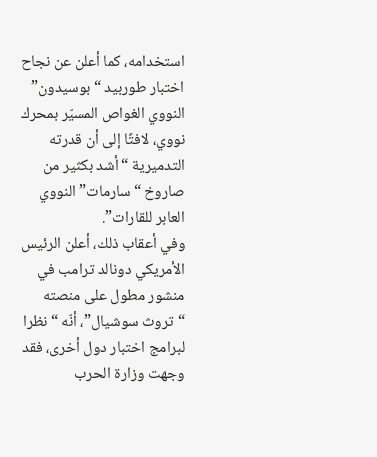استخدامه، كما أعلن عن نجاح اختبار طوربيد “بوسيدون” النووي الغواص المسيّر بمحرك نووي، لافتًا إلى أن قدرته التدميرية “أشد بكثير من صاروخ “سارمات” النووي العابر للقارات”.
وفي أعقاب ذلك، أعلن الرئيس الأمريكي دونالد ترامب في منشور مطول على منصته “تروث سوشيال”، أنّه “نظرا لبرامج اختبار دول أخرى، فقد وجهت وزارة الحرب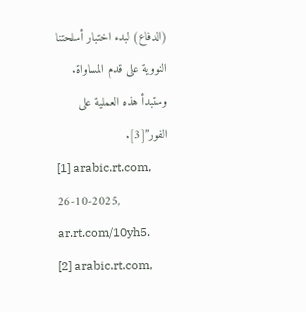(الدفاع) لبدء اختبار أسلحتنا النووية على قدم المساواة. وستبدأ هذه العملية على الفور”[3].
[1] arabic.rt.com, 26-10-2025, ar.rt.com/10yh5.
[2] arabic.rt.com,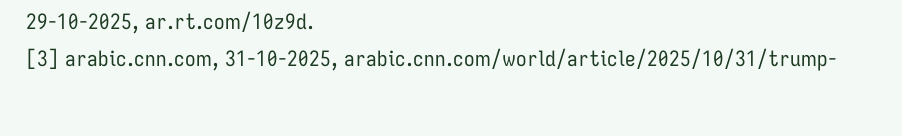29-10-2025, ar.rt.com/10z9d.
[3] arabic.cnn.com, 31-10-2025, arabic.cnn.com/world/article/2025/10/31/trump-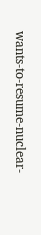wants-to-resume-nuclear-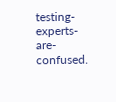testing-experts-are-confused.